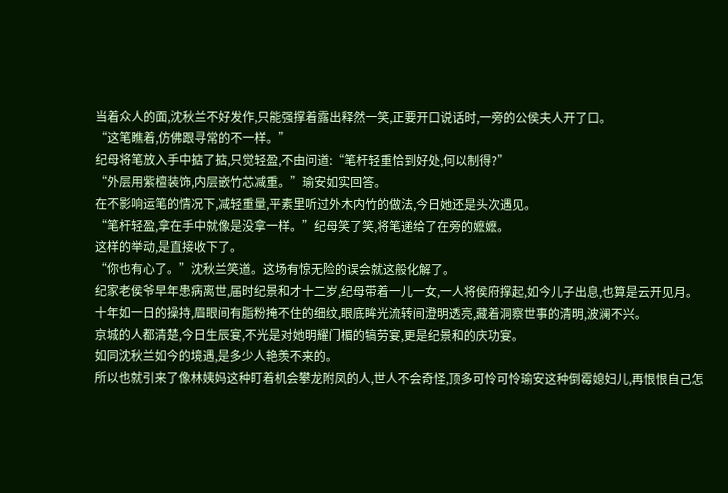当着众人的面,沈秋兰不好发作,只能强撑着露出释然一笑,正要开口说话时,一旁的公侯夫人开了口。
“这笔瞧着,仿佛跟寻常的不一样。”
纪母将笔放入手中掂了掂,只觉轻盈,不由问道:“笔杆轻重恰到好处,何以制得?”
“外层用紫檀装饰,内层嵌竹芯减重。”瑜安如实回答。
在不影响运笔的情况下,减轻重量,平素里听过外木内竹的做法,今日她还是头次遇见。
“笔杆轻盈,拿在手中就像是没拿一样。”纪母笑了笑,将笔递给了在旁的嬷嬷。
这样的举动,是直接收下了。
“你也有心了。”沈秋兰笑道。这场有惊无险的误会就这般化解了。
纪家老侯爷早年患病离世,届时纪景和才十二岁,纪母带着一儿一女,一人将侯府撑起,如今儿子出息,也算是云开见月。
十年如一日的操持,眉眼间有脂粉掩不住的细纹,眼底眸光流转间澄明透亮,藏着洞察世事的清明,波澜不兴。
京城的人都清楚,今日生辰宴,不光是对她明耀门楣的犒劳宴,更是纪景和的庆功宴。
如同沈秋兰如今的境遇,是多少人艳羡不来的。
所以也就引来了像林姨妈这种盯着机会攀龙附凤的人,世人不会奇怪,顶多可怜可怜瑜安这种倒霉媳妇儿,再恨恨自己怎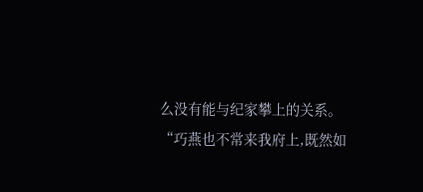么没有能与纪家攀上的关系。
“巧燕也不常来我府上,既然如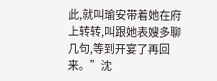此,就叫瑜安带着她在府上转转,叫跟她表嫂多聊几句,等到开宴了再回来。”沈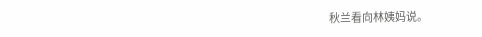秋兰看向林姨妈说。